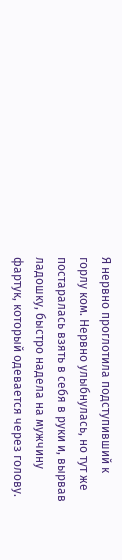Я нервно проглотила подступивший к горлу ком. Нервно улыбнулась, но тут же постаралась взять в себя в руки и, вырвав ладошку, быстро надела на мужчину фартук, который одевается через голову.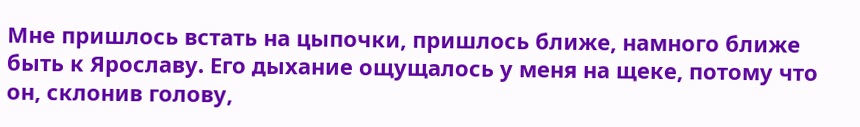Мне пришлось встать на цыпочки, пришлось ближе, намного ближе быть к Ярославу. Его дыхание ощущалось у меня на щеке, потому что он, склонив голову,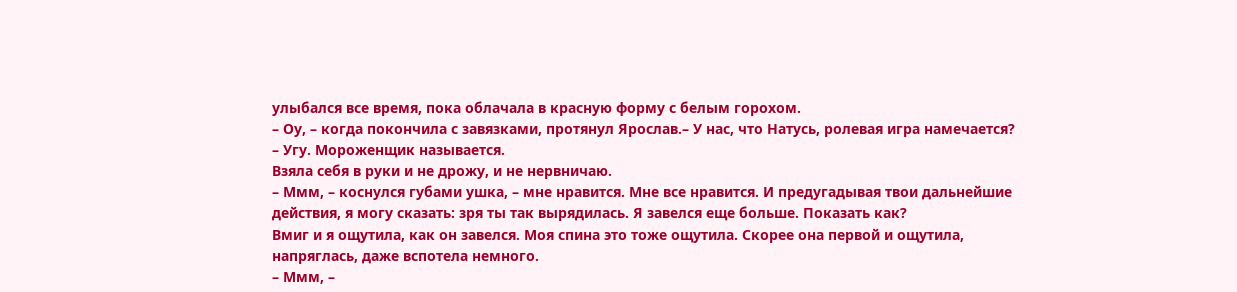улыбался все время, пока облачала в красную форму с белым горохом.
– Оу, – когда покончила с завязками, протянул Ярослав.– У нас, что Натусь, ролевая игра намечается?
– Угу. Мороженщик называется.
Взяла себя в руки и не дрожу, и не нервничаю.
– Ммм, – коснулся губами ушка, – мне нравится. Мне все нравится. И предугадывая твои дальнейшие действия, я могу сказать: зря ты так вырядилась. Я завелся еще больше. Показать как?
Вмиг и я ощутила, как он завелся. Моя спина это тоже ощутила. Скорее она первой и ощутила, напряглась, даже вспотела немного.
– Ммм, –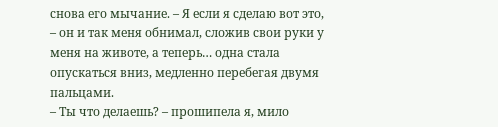снова его мычание. – Я если я сделаю вот это, – он и так меня обнимал, сложив свои руки у меня на животе, а теперь… одна стала опускаться вниз, медленно перебегая двумя пальцами.
– Ты что делаешь? – прошипела я, мило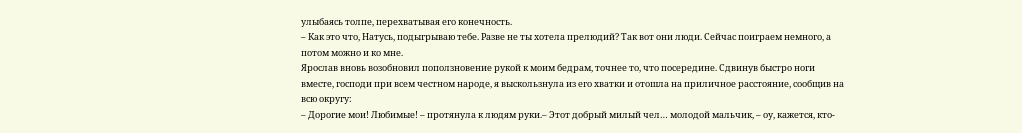улыбаясь толпе, перехватывая его конечность.
– Как это что, Натусь, подыгрываю тебе. Разве не ты хотела прелюдий? Так вот они люди. Сейчас поиграем немного, а потом можно и ко мне.
Ярослав вновь возобновил поползновение рукой к моим бедрам, точнее то, что посередине. Сдвинув быстро ноги вместе, господи при всем честном народе, я выскользнула из его хватки и отошла на приличное расстояние, сообщив на всю округу:
– Дорогие мои! Любимые! – протянула к людям руки.– Этот добрый милый чел… молодой мальчик, – оу, кажется, кто-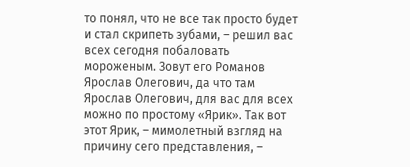то понял, что не все так просто будет и стал скрипеть зубами, – решил вас всех сегодня побаловать мороженым. Зовут его Романов Ярослав Олегович, да что там Ярослав Олегович, для вас для всех можно по простому «Ярик». Так вот этот Ярик, – мимолетный взгляд на причину сего представления, –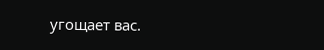угощает вас.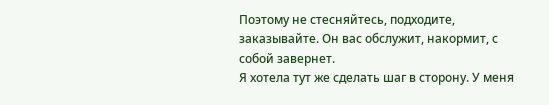Поэтому не стесняйтесь, подходите, заказывайте. Он вас обслужит, накормит, с собой завернет.
Я хотела тут же сделать шаг в сторону. У меня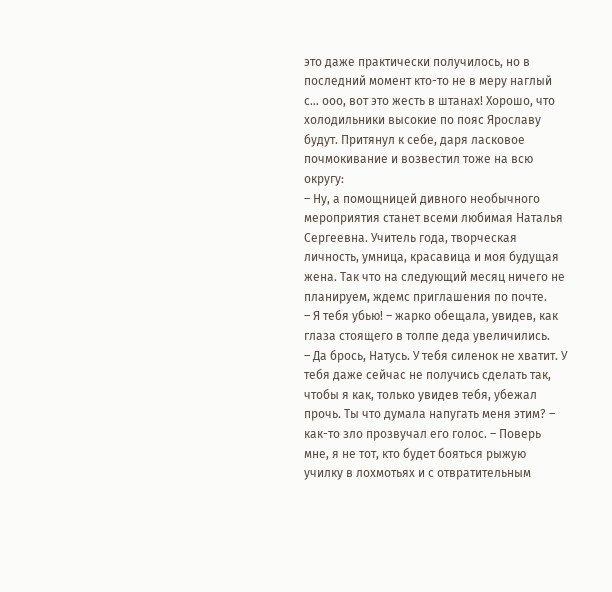это даже практически получилось, но в последний момент кто-то не в меру наглый с… ооо, вот это жесть в штанах! Хорошо, что холодильники высокие по пояс Ярославу будут. Притянул к себе, даря ласковое почмокивание и возвестил тоже на всю округу:
– Ну, а помощницей дивного необычного мероприятия станет всеми любимая Наталья Сергеевна. Учитель года, творческая личность, умница, красавица и моя будущая жена. Так что на следующий месяц ничего не планируем, ждемс приглашения по почте.
– Я тебя убью! – жарко обещала, увидев, как глаза стоящего в толпе деда увеличились.
– Да брось, Натусь. У тебя силенок не хватит. У тебя даже сейчас не получись сделать так, чтобы я как, только увидев тебя, убежал прочь. Ты что думала напугать меня этим? – как-то зло прозвучал его голос. – Поверь мне, я не тот, кто будет бояться рыжую училку в лохмотьях и с отвратительным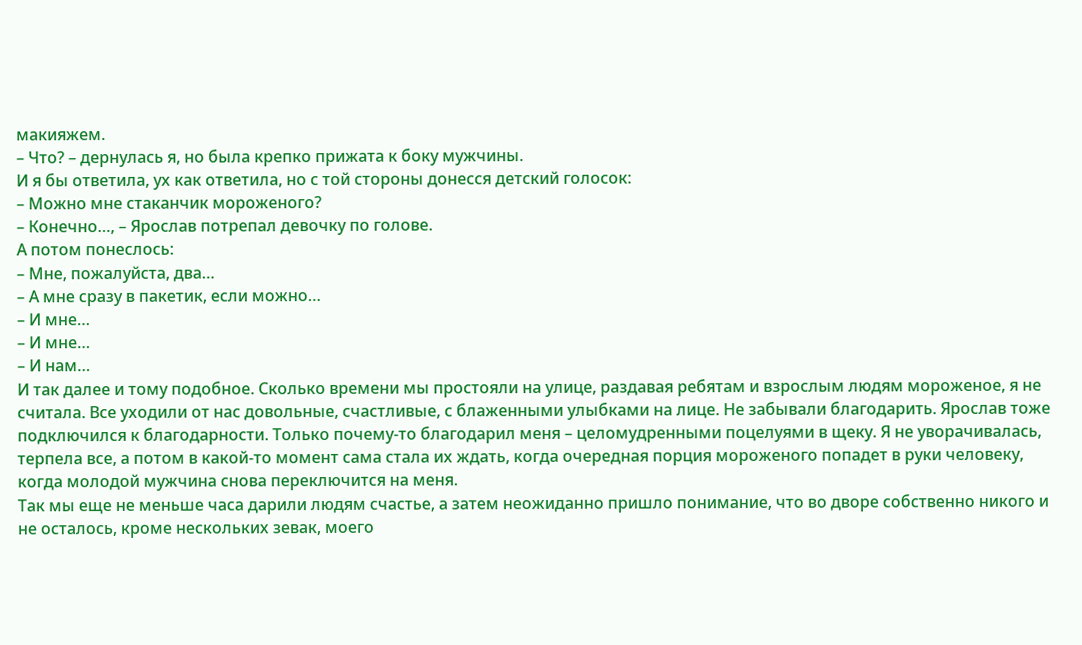макияжем.
– Что? – дернулась я, но была крепко прижата к боку мужчины.
И я бы ответила, ух как ответила, но с той стороны донесся детский голосок:
– Можно мне стаканчик мороженого?
– Конечно…, – Ярослав потрепал девочку по голове.
А потом понеслось:
– Мне, пожалуйста, два…
– А мне сразу в пакетик, если можно…
– И мне…
– И мне…
– И нам…
И так далее и тому подобное. Сколько времени мы простояли на улице, раздавая ребятам и взрослым людям мороженое, я не считала. Все уходили от нас довольные, счастливые, с блаженными улыбками на лице. Не забывали благодарить. Ярослав тоже подключился к благодарности. Только почему-то благодарил меня – целомудренными поцелуями в щеку. Я не уворачивалась, терпела все, а потом в какой-то момент сама стала их ждать, когда очередная порция мороженого попадет в руки человеку, когда молодой мужчина снова переключится на меня.
Так мы еще не меньше часа дарили людям счастье, а затем неожиданно пришло понимание, что во дворе собственно никого и не осталось, кроме нескольких зевак, моего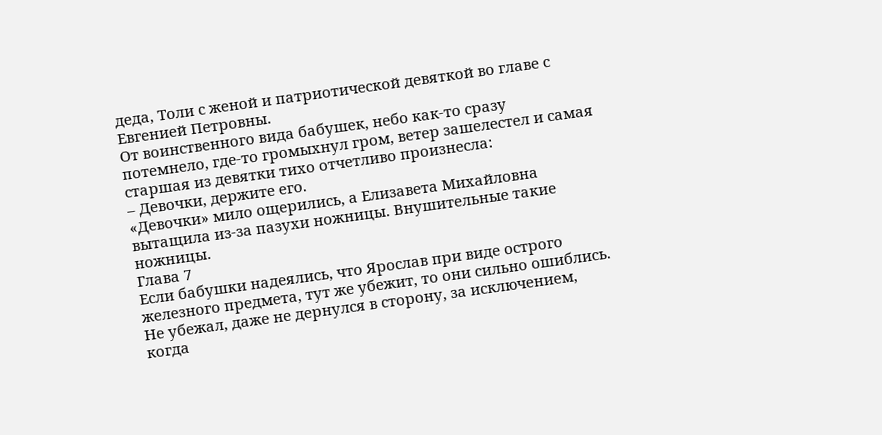деда, Толи с женой и патриотической девяткой во главе с Евгенией Петровны.
От воинственного вида бабушек, небо как-то сразу потемнело, где-то громыхнул гром, ветер зашелестел и самая старшая из девятки тихо отчетливо произнесла:
– Девочки, держите его.
«Девочки» мило ощерились, а Елизавета Михайловна вытащила из-за пазухи ножницы. Внушительные такие ножницы.
Глава 7
Если бабушки надеялись, что Ярослав при виде острого железного предмета, тут же убежит, то они сильно ошиблись. Не убежал, даже не дернулся в сторону, за исключением, когда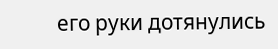его руки дотянулись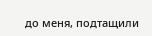до меня, подтащили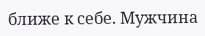ближе к себе. Мужчина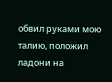обвил руками мою талию, положил ладони на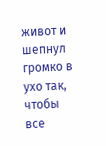живот и шепнул громко в ухо так, чтобы все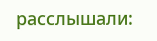расслышали: